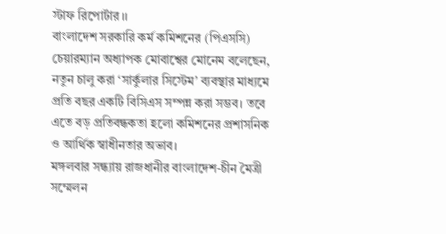স্টাফ রিপোর্টার ।।
বাংলাদেশ সরকারি কর্ম কমিশনের (পিএসসি) চেয়ারম্যান অধ্যাপক মোবাশ্বের মোনেম বলেছেন, নতুন চালু করা ‘সার্কুলার সিস্টেম’ ব্যবস্থার মাধ্যমে প্রতি বছর একটি বিসিএস সম্পন্ন করা সম্ভব। তবে এতে বড় প্রতিবন্ধকতা হলো কমিশনের প্রশাসনিক ও আর্থিক স্বাধীনতার অভাব।
মঙ্গলবার সন্ধ্যায় রাজধানীর বাংলাদেশ-চীন মৈত্রী সম্মেলন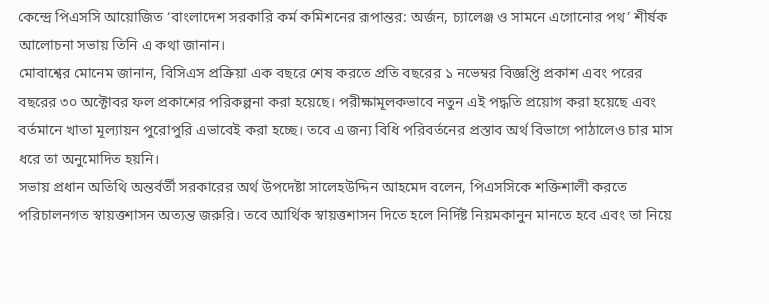কেন্দ্রে পিএসসি আয়োজিত ‘বাংলাদেশ সরকারি কর্ম কমিশনের রূপান্তর: অর্জন, চ্যালেঞ্জ ও সামনে এগোনোর পথ’ শীর্ষক আলোচনা সভায় তিনি এ কথা জানান।
মোবাশ্বের মোনেম জানান, বিসিএস প্রক্রিয়া এক বছরে শেষ করতে প্রতি বছরের ১ নভেম্বর বিজ্ঞপ্তি প্রকাশ এবং পরের বছরের ৩০ অক্টোবর ফল প্রকাশের পরিকল্পনা করা হয়েছে। পরীক্ষামূলকভাবে নতুন এই পদ্ধতি প্রয়োগ করা হয়েছে এবং বর্তমানে খাতা মূল্যায়ন পুরোপুরি এভাবেই করা হচ্ছে। তবে এ জন্য বিধি পরিবর্তনের প্রস্তাব অর্থ বিভাগে পাঠালেও চার মাস ধরে তা অনুমোদিত হয়নি।
সভায় প্রধান অতিথি অন্তর্বর্তী সরকারের অর্থ উপদেষ্টা সালেহউদ্দিন আহমেদ বলেন, পিএসসিকে শক্তিশালী করতে পরিচালনগত স্বায়ত্তশাসন অত্যন্ত জরুরি। তবে আর্থিক স্বায়ত্তশাসন দিতে হলে নির্দিষ্ট নিয়মকানুন মানতে হবে এবং তা নিয়ে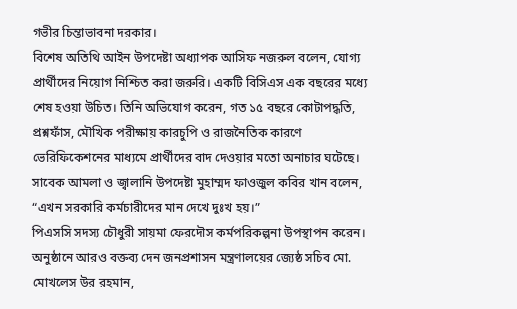গভীর চিন্তাভাবনা দরকার।
বিশেষ অতিথি আইন উপদেষ্টা অধ্যাপক আসিফ নজরুল বলেন, যোগ্য প্রার্থীদের নিয়োগ নিশ্চিত করা জরুরি। একটি বিসিএস এক বছরের মধ্যে শেষ হওয়া উচিত। তিনি অভিযোগ করেন, গত ১৫ বছরে কোটাপদ্ধতি, প্রশ্নফাঁস, মৌখিক পরীক্ষায় কারচুপি ও রাজনৈতিক কারণে ভেরিফিকেশনের মাধ্যমে প্রার্থীদের বাদ দেওয়ার মতো অনাচার ঘটেছে।
সাবেক আমলা ও জ্বালানি উপদেষ্টা মুহাম্মদ ফাওজুল কবির খান বলেন, “এখন সরকারি কর্মচারীদের মান দেখে দুঃখ হয়।”
পিএসসি সদস্য চৌধুরী সায়মা ফেরদৌস কর্মপরিকল্পনা উপস্থাপন করেন। অনুষ্ঠানে আরও বক্তব্য দেন জনপ্রশাসন মন্ত্রণালয়ের জ্যেষ্ঠ সচিব মো. মোখলেস উর রহমান,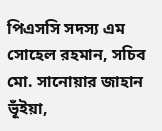পিএসসি সদস্য এম সোহেল রহমান, সচিব মো. সানোয়ার জাহান ভূঁইয়া,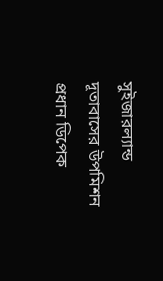সুইজারল্যান্ড দূতাবাসের উপমিশন প্রধান ডিপেক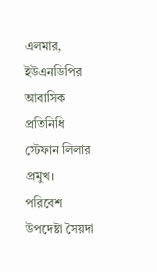এলমার, ইউএনডিপির আবাসিক প্রতিনিধি স্টেফান লিলার প্রমুখ। পরিবেশ উপদেষ্টা সৈয়দা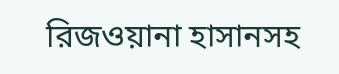রিজওয়ানা হাসানসহ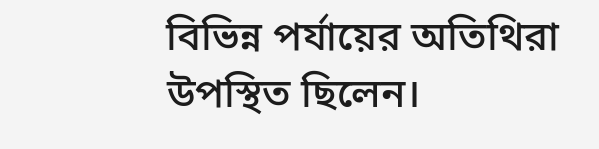বিভিন্ন পর্যায়ের অতিথিরা উপস্থিত ছিলেন।